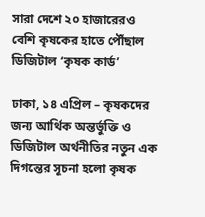সারা দেশে ২০ হাজারেরও বেশি কৃষকের হাতে পৌঁছাল ডিজিটাল ‘কৃষক কার্ড’

ঢাকা, ১৪ এপ্রিল – কৃষকদের জন্য আর্থিক অন্তর্ভুক্তি ও ডিজিটাল অর্থনীতির নতুন এক দিগন্তের সূচনা হলো কৃষক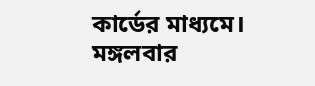কার্ডের মাধ্যমে। মঙ্গলবার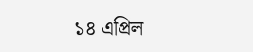১৪ এপ্রিল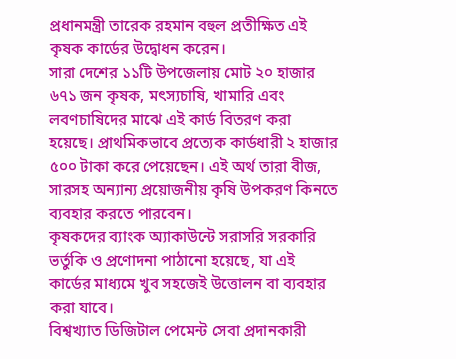প্রধানমন্ত্রী তারেক রহমান বহুল প্রতীক্ষিত এই কৃষক কার্ডের উদ্বোধন করেন।
সারা দেশের ১১টি উপজেলায় মোট ২০ হাজার ৬৭১ জন কৃষক, মৎস্যচাষি, খামারি এবং লবণচাষিদের মাঝে এই কার্ড বিতরণ করা হয়েছে। প্রাথমিকভাবে প্রত্যেক কার্ডধারী ২ হাজার ৫০০ টাকা করে পেয়েছেন। এই অর্থ তারা বীজ, সারসহ অন্যান্য প্রয়োজনীয় কৃষি উপকরণ কিনতে ব্যবহার করতে পারবেন।
কৃষকদের ব্যাংক অ্যাকাউন্টে সরাসরি সরকারি ভর্তুকি ও প্রণোদনা পাঠানো হয়েছে, যা এই কার্ডের মাধ্যমে খুব সহজেই উত্তোলন বা ব্যবহার করা যাবে।
বিশ্বখ্যাত ডিজিটাল পেমেন্ট সেবা প্রদানকারী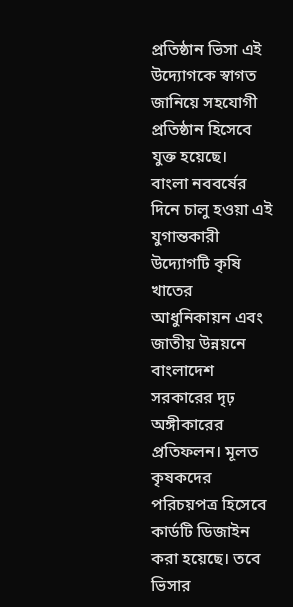প্রতিষ্ঠান ভিসা এই উদ্যোগকে স্বাগত জানিয়ে সহযোগী প্রতিষ্ঠান হিসেবে যুক্ত হয়েছে।
বাংলা নববর্ষের দিনে চালু হওয়া এই যুগান্তকারী উদ্যোগটি কৃষি খাতের আধুনিকায়ন এবং জাতীয় উন্নয়নে বাংলাদেশ সরকারের দৃঢ় অঙ্গীকারের প্রতিফলন। মূলত কৃষকদের পরিচয়পত্র হিসেবে কার্ডটি ডিজাইন করা হয়েছে। তবে ভিসার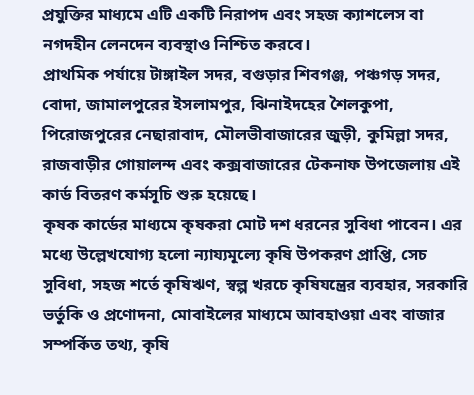প্রযুক্তির মাধ্যমে এটি একটি নিরাপদ এবং সহজ ক্যাশলেস বা নগদহীন লেনদেন ব্যবস্থাও নিশ্চিত করবে।
প্রাথমিক পর্যায়ে টাঙ্গাইল সদর, বগুড়ার শিবগঞ্জ, পঞ্চগড় সদর, বোদা, জামালপুরের ইসলামপুর, ঝিনাইদহের শৈলকুপা, পিরোজপুরের নেছারাবাদ, মৌলভীবাজারের জুড়ী, কুমিল্লা সদর, রাজবাড়ীর গোয়ালন্দ এবং কক্সবাজারের টেকনাফ উপজেলায় এই কার্ড বিতরণ কর্মসূচি শুরু হয়েছে।
কৃষক কার্ডের মাধ্যমে কৃষকরা মোট দশ ধরনের সুবিধা পাবেন। এর মধ্যে উল্লেখযোগ্য হলো ন্যায্যমূল্যে কৃষি উপকরণ প্রাপ্তি, সেচ সুবিধা, সহজ শর্তে কৃষিঋণ, স্বল্প খরচে কৃষিযন্ত্রের ব্যবহার, সরকারি ভর্তুকি ও প্রণোদনা, মোবাইলের মাধ্যমে আবহাওয়া এবং বাজার সম্পর্কিত তথ্য, কৃষি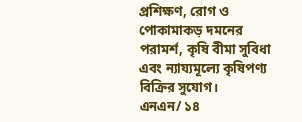প্রশিক্ষণ, রোগ ও পোকামাকড় দমনের পরামর্শ, কৃষি বীমা সুবিধা এবং ন্যায্যমূল্যে কৃষিপণ্য বিক্রির সুযোগ।
এনএন/ ১৪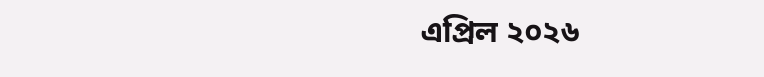এপ্রিল ২০২৬